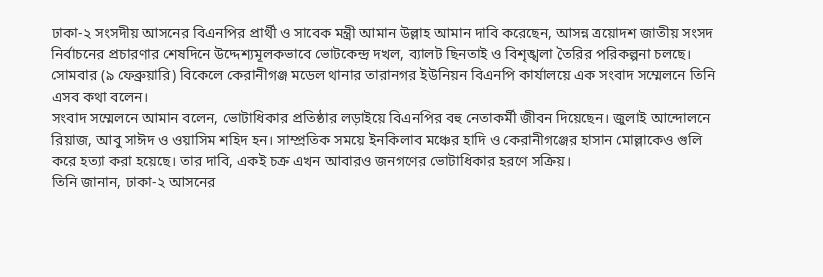ঢাকা-২ সংসদীয় আসনের বিএনপির প্রার্থী ও সাবেক মন্ত্রী আমান উল্লাহ আমান দাবি করেছেন, আসন্ন ত্রয়োদশ জাতীয় সংসদ নির্বাচনের প্রচারণার শেষদিনে উদ্দেশ্যমূলকভাবে ভোটকেন্দ্র দখল, ব্যালট ছিনতাই ও বিশৃঙ্খলা তৈরির পরিকল্পনা চলছে।
সোমবার (৯ ফেব্রুয়ারি) বিকেলে কেরানীগঞ্জ মডেল থানার তারানগর ইউনিয়ন বিএনপি কার্যালয়ে এক সংবাদ সম্মেলনে তিনি এসব কথা বলেন।
সংবাদ সম্মেলনে আমান বলেন, ভোটাধিকার প্রতিষ্ঠার লড়াইয়ে বিএনপির বহু নেতাকর্মী জীবন দিয়েছেন। জুলাই আন্দোলনে রিয়াজ, আবু সাঈদ ও ওয়াসিম শহিদ হন। সাম্প্রতিক সময়ে ইনকিলাব মঞ্চের হাদি ও কেরানীগঞ্জের হাসান মোল্লাকেও গুলি করে হত্যা করা হয়েছে। তার দাবি, একই চক্র এখন আবারও জনগণের ভোটাধিকার হরণে সক্রিয়।
তিনি জানান, ঢাকা-২ আসনের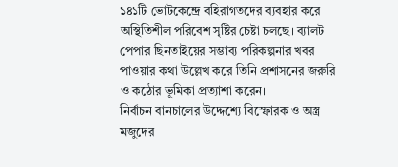১৪১টি ভোটকেন্দ্রে বহিরাগতদের ব্যবহার করে অস্থিতিশীল পরিবেশ সৃষ্টির চেষ্টা চলছে। ব্যালট পেপার ছিনতাইয়ের সম্ভাব্য পরিকল্পনার খবর পাওয়ার কথা উল্লেখ করে তিনি প্রশাসনের জরুরি ও কঠোর ভূমিকা প্রত্যাশা করেন।
নির্বাচন বানচালের উদ্দেশ্যে বিস্ফোরক ও অস্ত্র মজুদের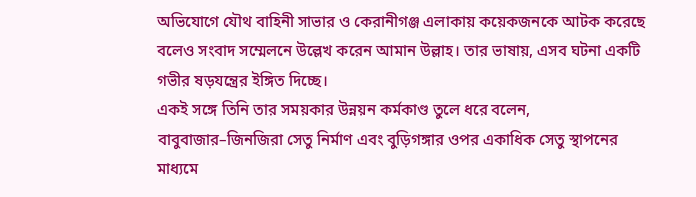অভিযোগে যৌথ বাহিনী সাভার ও কেরানীগঞ্জ এলাকায় কয়েকজনকে আটক করেছে বলেও সংবাদ সম্মেলনে উল্লেখ করেন আমান উল্লাহ। তার ভাষায়, এসব ঘটনা একটি গভীর ষড়যন্ত্রের ইঙ্গিত দিচ্ছে।
একই সঙ্গে তিনি তার সময়কার উন্নয়ন কর্মকাণ্ড তুলে ধরে বলেন, বাবুবাজার–জিনজিরা সেতু নির্মাণ এবং বুড়িগঙ্গার ওপর একাধিক সেতু স্থাপনের মাধ্যমে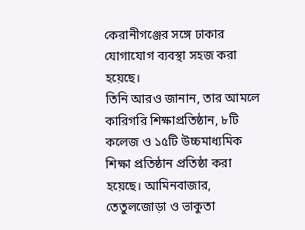কেরানীগঞ্জের সঙ্গে ঢাকার যোগাযোগ ব্যবস্থা সহজ করা হয়েছে।
তিনি আরও জানান, তার আমলে কারিগরি শিক্ষাপ্রতিষ্ঠান, ৮টি কলেজ ও ১৫টি উচ্চমাধ্যমিক শিক্ষা প্রতিষ্ঠান প্রতিষ্ঠা করা হয়েছে। আমিনবাজার, তেতুলজোড়া ও ভাকুতা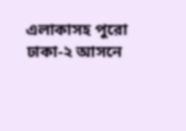এলাকাসহ পুরো ঢাকা-২ আসনে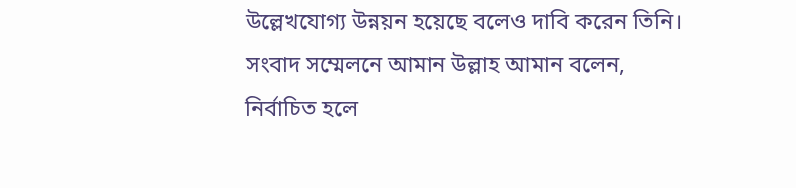উল্লেখযোগ্য উন্নয়ন হয়েছে বলেও দাবি করেন তিনি।
সংবাদ সম্মেলনে আমান উল্লাহ আমান বলেন, নির্বাচিত হলে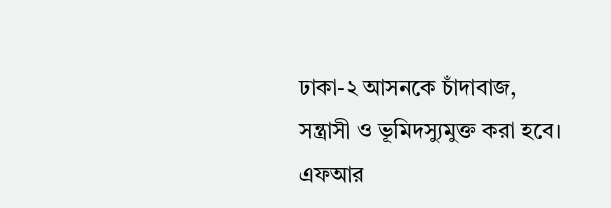ঢাকা-২ আসনকে চাঁদাবাজ, সন্ত্রাসী ও ভূমিদস্যুমুক্ত করা হবে।
এফআর